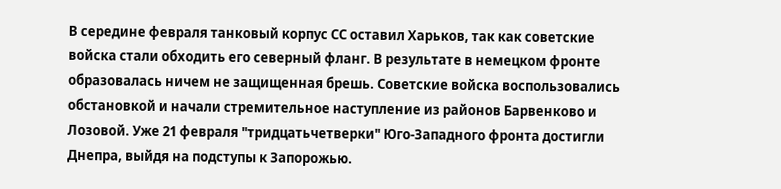В середине февраля танковый корпус СС оставил Харьков, так как советские войска стали обходить его северный фланг. В результате в немецком фронте образовалась ничем не защищенная брешь. Советские войска воспользовались обстановкой и начали стремительное наступление из районов Барвенково и Лозовой. Уже 21 февраля "тридцатьчетверки" Юго-Западного фронта достигли Днепра, выйдя на подступы к Запорожью.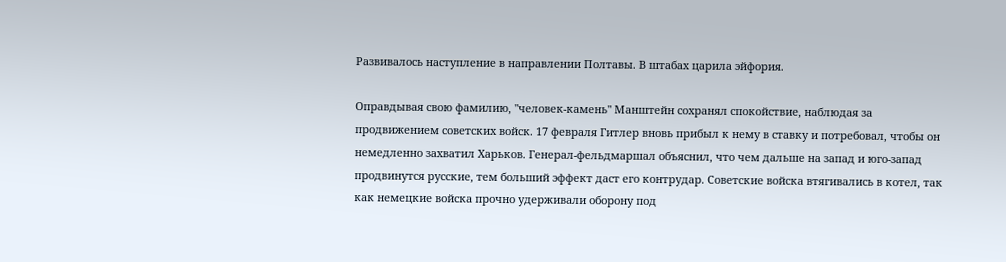Развивалось наступление в направлении Полтавы. В штабах царила эйфория.

Оправдывая свою фамилию, "человек-камень" Манштейн сохранял спокойствие, наблюдая за продвижением советских войск. 17 февраля Гитлер вновь прибыл к нему в ставку и потребовал, чтобы он немедленно захватил Харьков. Генерал-фельдмаршал объяснил, что чем дальше на запад и юго-запад продвинутся русские, тем больший эффект даст его контрудар. Советские войска втягивались в котел, так как немецкие войска прочно удерживали оборону под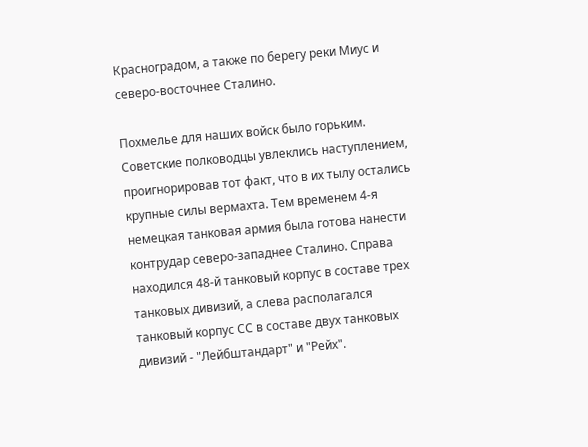Красноградом, а также по берегу реки Миус и северо-восточнее Сталино.

Похмелье для наших войск было горьким. Советские полководцы увлеклись наступлением, проигнорировав тот факт, что в их тылу остались крупные силы вермахта. Тем временем 4-я немецкая танковая армия была готова нанести контрудар северо-западнее Сталино. Справа находился 48-й танковый корпус в составе трех танковых дивизий, а слева располагался танковый корпус СС в составе двух танковых дивизий - "Лейбштандарт" и "Рейх".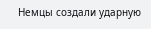Немцы создали ударную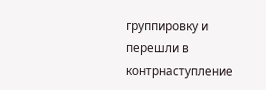группировку и перешли в контрнаступление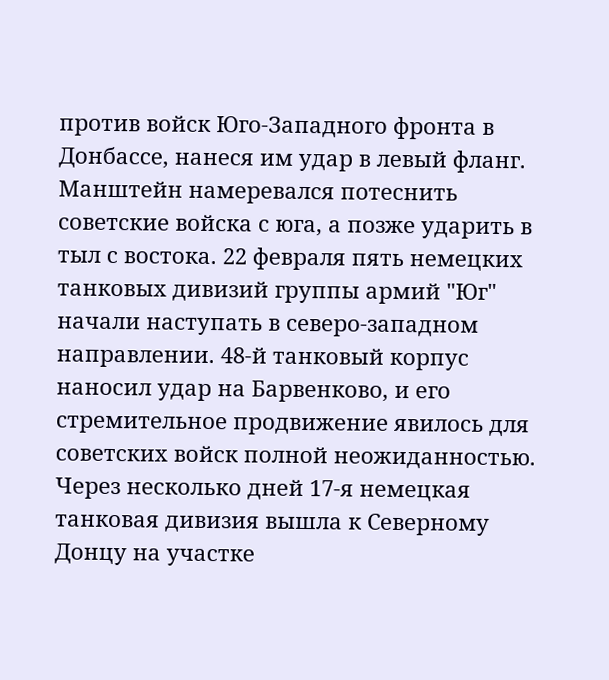против войск Юго-Западного фронта в Донбассе, нанеся им удар в левый фланг. Манштейн намеревался потеснить советские войска с юга, а позже ударить в тыл с востока. 22 февраля пять немецких танковых дивизий группы армий "Юг" начали наступать в северо-западном направлении. 48-й танковый корпус наносил удар на Барвенково, и его стремительное продвижение явилось для советских войск полной неожиданностью. Через несколько дней 17-я немецкая танковая дивизия вышла к Северному Донцу на участке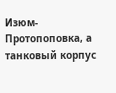Изюм-Протопоповка, а танковый корпус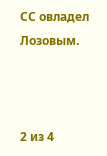СС овладел Лозовым.



2 из 4